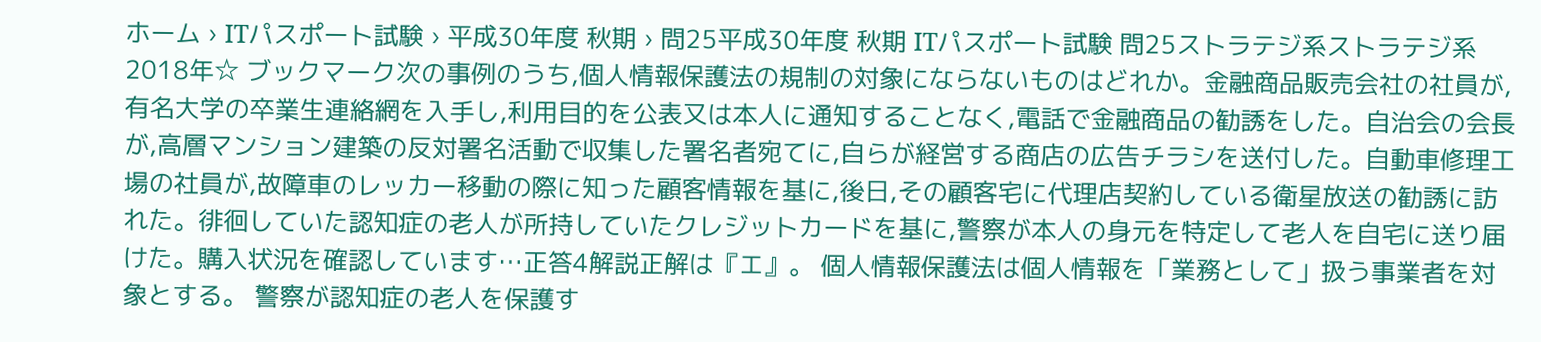ホーム › ITパスポート試験 › 平成30年度 秋期 › 問25平成30年度 秋期 ITパスポート試験 問25ストラテジ系ストラテジ系2018年☆ ブックマーク次の事例のうち,個人情報保護法の規制の対象にならないものはどれか。金融商品販売会社の社員が,有名大学の卒業生連絡網を入手し,利用目的を公表又は本人に通知することなく,電話で金融商品の勧誘をした。自治会の会長が,高層マンション建築の反対署名活動で収集した署名者宛てに,自らが経営する商店の広告チラシを送付した。自動車修理工場の社員が,故障車のレッカー移動の際に知った顧客情報を基に,後日,その顧客宅に代理店契約している衛星放送の勧誘に訪れた。徘徊していた認知症の老人が所持していたクレジットカードを基に,警察が本人の身元を特定して老人を自宅に送り届けた。購入状況を確認しています…正答4解説正解は『エ』。 個人情報保護法は個人情報を「業務として」扱う事業者を対象とする。 警察が認知症の老人を保護す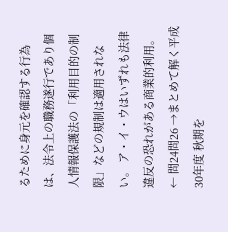るために身元を確認する行為は、法令上の職務遂行であり個人情報保護法の「利用目的の制限」などの規制は適用されない。 ア・イ・ウはいずれも法律違反の恐れがある商業的利用。← 問24問26 →まとめて解く平成30年度 秋期を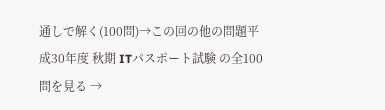通しで解く(100問)→この回の他の問題平成30年度 秋期 ITパスポート試験 の全100問を見る →